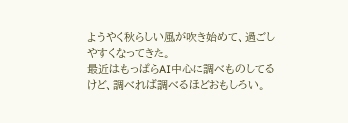ようやく秋らしい風が吹き始めて、過ごしやすくなってきた。
最近はもっぱらAI中心に調べものしてるけど、調べれば調べるほどおもしろい。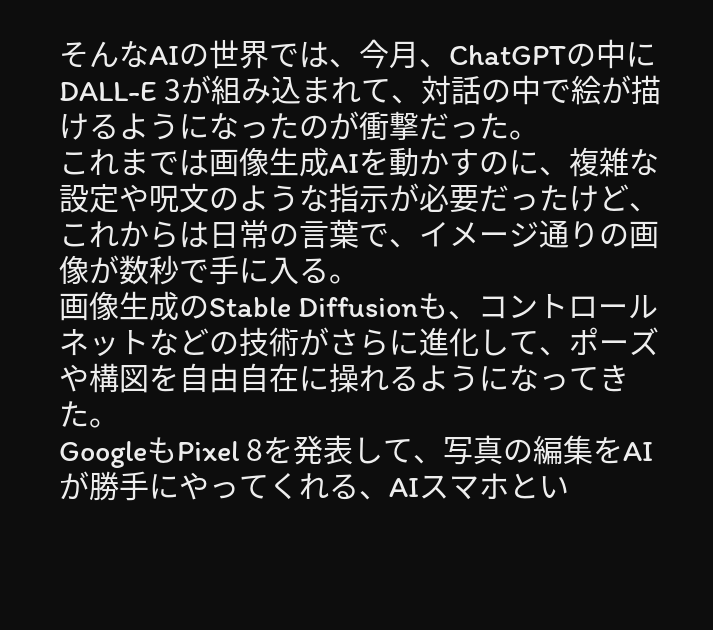そんなAIの世界では、今月、ChatGPTの中にDALL-E 3が組み込まれて、対話の中で絵が描けるようになったのが衝撃だった。
これまでは画像生成AIを動かすのに、複雑な設定や呪文のような指示が必要だったけど、これからは日常の言葉で、イメージ通りの画像が数秒で手に入る。
画像生成のStable Diffusionも、コントロールネットなどの技術がさらに進化して、ポーズや構図を自由自在に操れるようになってきた。
GoogleもPixel 8を発表して、写真の編集をAIが勝手にやってくれる、AIスマホとい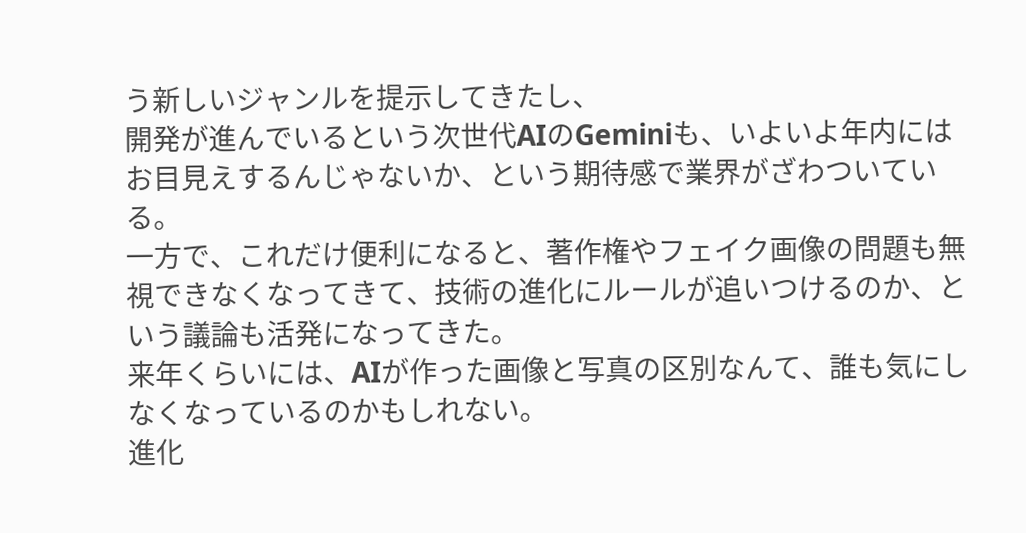う新しいジャンルを提示してきたし、
開発が進んでいるという次世代AIのGeminiも、いよいよ年内にはお目見えするんじゃないか、という期待感で業界がざわついている。
一方で、これだけ便利になると、著作権やフェイク画像の問題も無視できなくなってきて、技術の進化にルールが追いつけるのか、という議論も活発になってきた。
来年くらいには、AIが作った画像と写真の区別なんて、誰も気にしなくなっているのかもしれない。
進化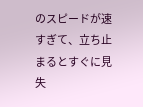のスピードが速すぎて、立ち止まるとすぐに見失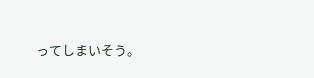ってしまいそう。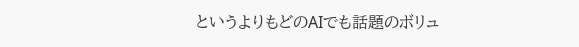というよりもどのAIでも話題のボリュ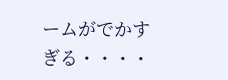ームがでかすぎる・・・・